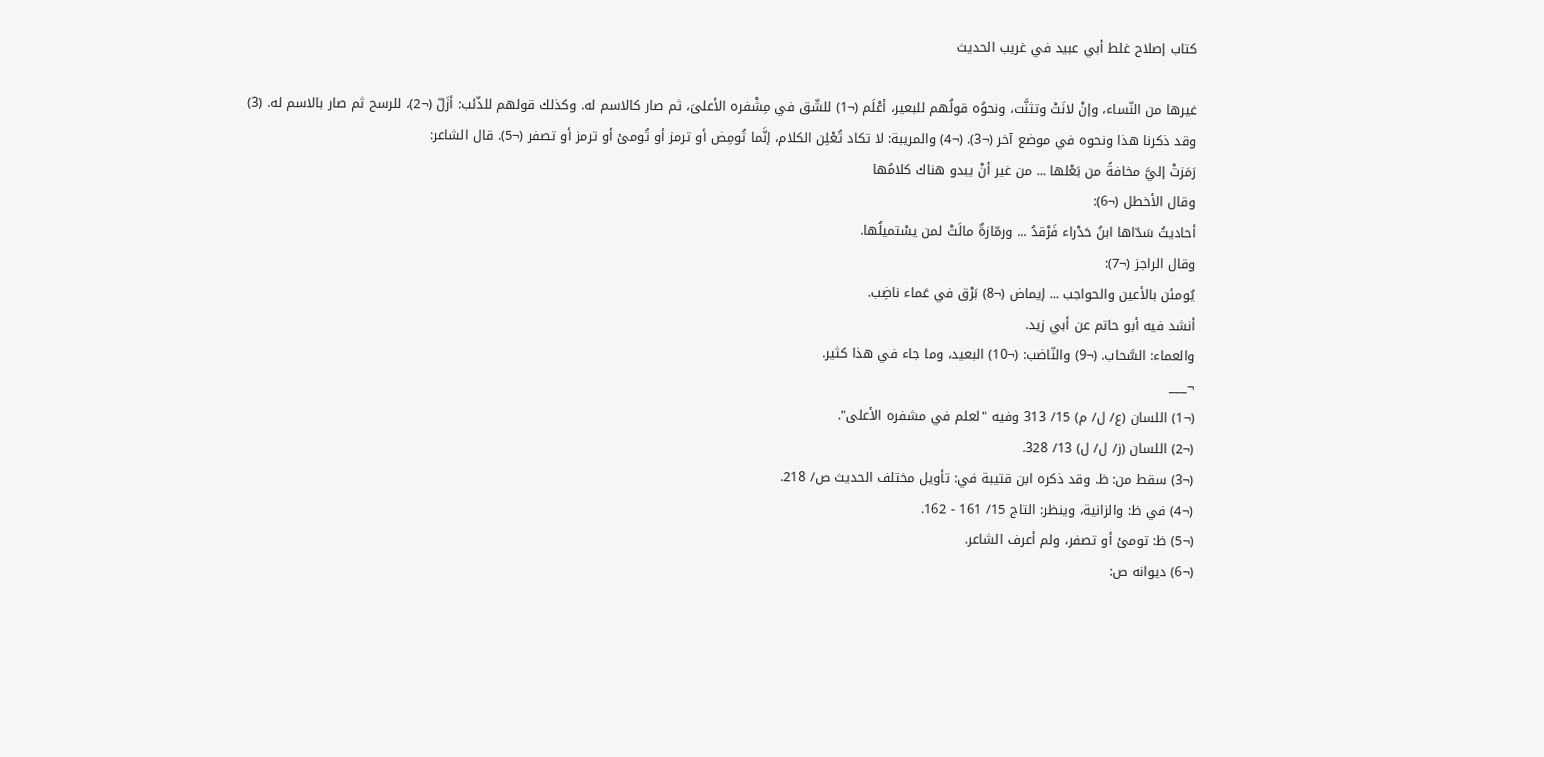كتاب إصلاح غلط أبي عبيد في غريب الحديث

غيرها من النّساء، وإنْ لانَتْ وتثنَّت، ونحوُه قولُهم للبعير، أعْلَم (¬1) للشّق في مِشْفره الأعلىَ، ثم صار كالاسم له. وكذلك قولهم للذّئب: أزَلّ (¬2)، للرسح ثم صار بالاسم له. (3) وقد ذكرنا هذا ونحوه في موضع آخر (¬3). (¬4) والمريبة: لا تكاد تُعْلِن الكلام، إنَّما تُومِض أو ترمز أو تُومئ أو ترمز أو تصفر (¬5). قال الشاعر:
رَمَزتْ إليَّ مخافةً من بَعْلها ... من غير أنْ يبدو هناك كلامُها
وقال الأخطل (¬6):
أحاديثُ سَدّاها ابنُ حَدْراء فَرْقدُ ... ورمّازةٌ مالَتْ لمن يسْتميلُها.
وقال الراجز (¬7):
يُومئن بالأعين والحواجب ... إيماض (¬8) بَرْق في عَماء ناضِب.
أنشد فيه أبو حاتم عن أبي زيد.
والعماء: السَّحاب. (¬9) والنّاضب: (¬10) البعيد، وما جاء في هذا كثير.
¬___
(¬1) اللسان (ع/ ل/ م) 15/ 313 وفيه "لعلم في مشفره الأعلى".
(¬2) اللسان (ز/ ل/ ل) 13/ 328.
(¬3) سقط من: ظ. وقد ذكره ابن قتيبة في: تأويل مختلف الحديث ص/ 218.
(¬4) في ظ: والزانية، وينظر: التاج 15/ 161 - 162.
(¬5) ظ: تومئ أو تصفر، ولم أعرف الشاعر.
(¬6) ديوانه ص: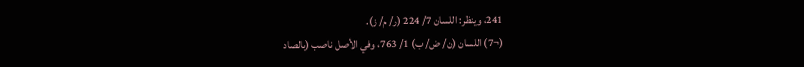241، وينظر: اللسان 7/ 224 (ر/ م/ ز).
(¬7) اللسان (ن/ ض/ ب) 1/ 763، وفي الأصل ناصب (بالصاد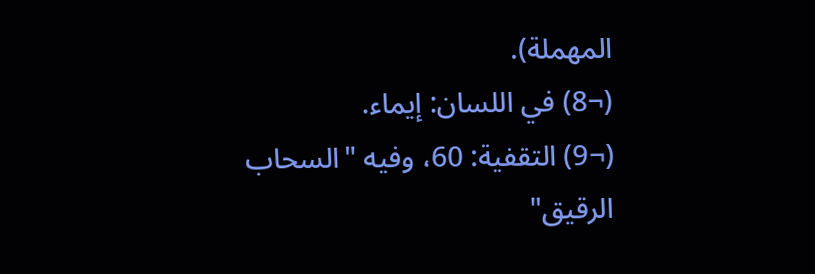المهملة).
(¬8) في اللسان: إيماء.
(¬9) التقفية: 60، وفيه "السحاب الرقيق"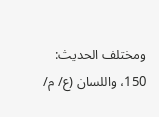ومختلف الحديث: 150، واللسان (ع/ م/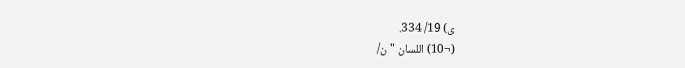ى) 19/ 334.
(¬10) اللسان "ن/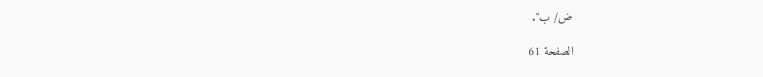ض/ ب".

الصفحة 61